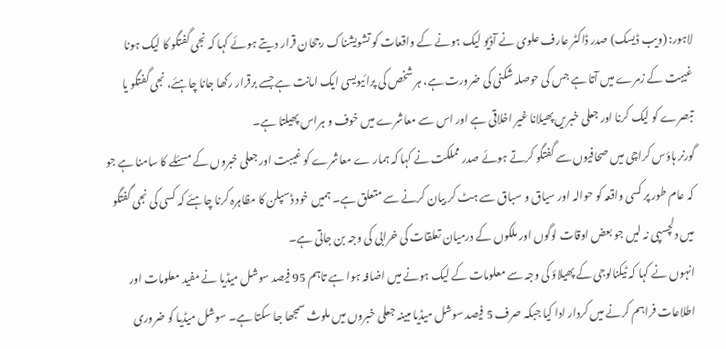لاہور: (ویب ڈیسک) صدر ڈاکٹر عارف علوی نے آڈیو لیک ہونے کے واقعات کو تشویشناک رجحان قرار دیتے ہوئے کہا کہ نجی گفتگو کا لیک ہونا غیبت کے زمرے میں آتا ہے جس کی حوصلہ شکنی کی ضرورت ہے، ہر شخص کی پرائیویسی ایک امانت ہے جسے برقرار رکھا جانا چاہئے، نجی گفتگو یا تبصرے کو لیک کرنا اور جعلی خبریں پھیلانا غیر اخلاقی ہے اور اس سے معاشرے میں خوف و ہراس پھیلتا ہے۔
گورنر ہاؤس کراچی میں صحافیوں سے گفتگو کرتے ہوئے صدر مملکت نے کہا کہ ہمار ے معاشرے کو غیبت اور جعلی خبروں کے مسئلے کا سامنا ہے جو کہ عام طور پر کسی واقعہ کو حوالہ اور سیاق و سباق سے ہٹ کر بیان کرنے سے متعلق ہے۔ ہمیں خود ڈسپلن کا مظاہرہ کرنا چاہئے کہ کسی کی نجی گفتگو میں دلچسپی نہ لیں جو بعض اوقات لوگوں اور ملکوں کے درمیان تعلقات کی خرابی کی وجہ بن جاتی ہے۔
انہوں نے کہا کہ ٹیکنالوجی کے پھیلاؤ کی وجہ سے معلومات کے لیک ہونے میں اضافہ ہوا ہے تاہم 95 فیصد سوشل میڈیا نے مفید معلومات اور اطلاعات فراہم کرنے میں کردار ادا کیا جبکہ صرف 5 فیصد سوشل میڈیا مبینہ جعلی خبروں میں ملوث سمجھا جا سکتا ہے۔ سوشل میڈیا کو ضروری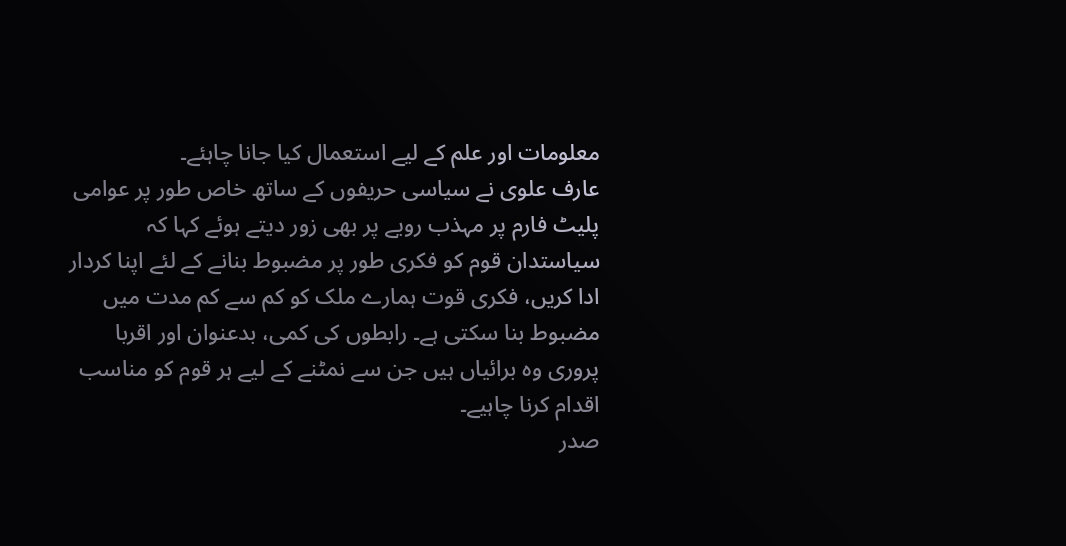معلومات اور علم کے لیے استعمال کیا جانا چاہئے۔
عارف علوی نے سیاسی حریفوں کے ساتھ خاص طور پر عوامی پلیٹ فارم پر مہذب رویے پر بھی زور دیتے ہوئے کہا کہ سیاستدان قوم کو فکری طور پر مضبوط بنانے کے لئے اپنا کردار ادا کریں، فکری قوت ہمارے ملک کو کم سے کم مدت میں مضبوط بنا سکتی ہے۔ رابطوں کی کمی، بدعنوان اور اقربا پروری وہ برائیاں ہیں جن سے نمٹنے کے لیے ہر قوم کو مناسب اقدام کرنا چاہیے۔
صدر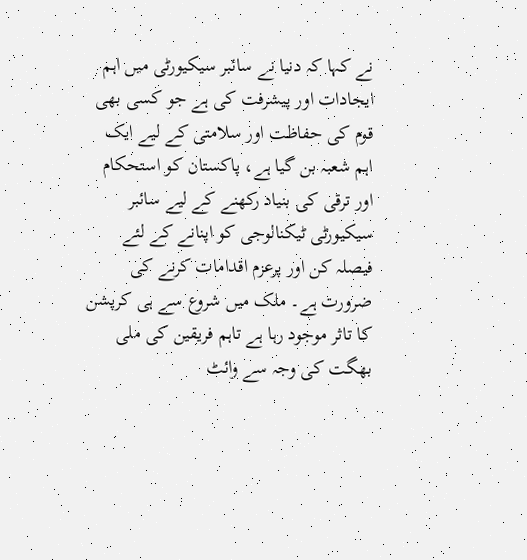نے کہا کہ دنیا نے سائبر سیکیورٹی میں اہم ایجادات اور پیشرفت کی ہے جو کسی بھی قوم کی حفاظت اور سلامتی کے لیے ایک اہم شعبہ بن گیا ہے، پاکستان کو استحکام اور ترقی کی بنیاد رکھنے کے لیے سائبر سیکیورٹی ٹیکنالوجی کو اپنانے کے لئے فیصلہ کن اور پرعزم اقدامات کرنے کی ضرورت ہے۔ ملک میں شروع سے ہی کرپشن کا تاثر موجود رہا ہے تاہم فریقین کی ملی بھگت کی وجہ سے وائٹ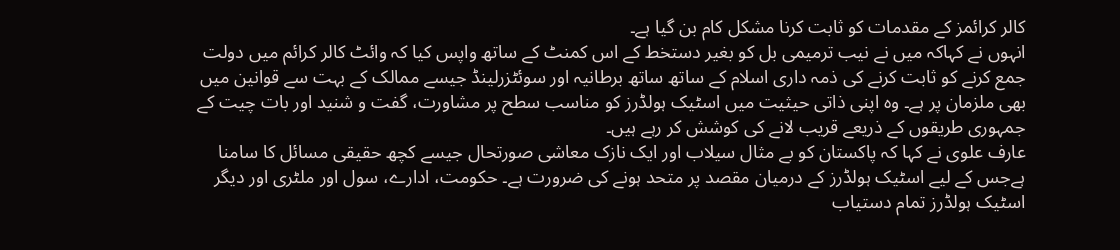کالر کرائمز کے مقدمات کو ثابت کرنا مشکل کام بن گیا ہے۔
انہوں نے کہاکہ میں نے نیب ترمیمی بل کو بغیر دستخط کے اس کمنٹ کے ساتھ واپس کیا کہ وائٹ کالر کرائم میں دولت جمع کرنے کو ثابت کرنے کی ذمہ داری اسلام کے ساتھ ساتھ برطانیہ اور سوئٹزرلینڈ جیسے ممالک کے بہت سے قوانین میں بھی ملزمان پر ہے۔ وہ اپنی ذاتی حیثیت میں اسٹیک ہولڈرز کو مناسب سطح پر مشاورت، گفت و شنید اور بات چیت کے جمہوری طریقوں کے ذریعے قریب لانے کی کوشش کر رہے ہیں۔
عارف علوی نے کہا کہ پاکستان کو بے مثال سیلاب اور ایک نازک معاشی صورتحال جیسے کچھ حقیقی مسائل کا سامنا ہےجس کے لیے اسٹیک ہولڈرز کے درمیان مقصد پر متحد ہونے کی ضرورت ہے۔ حکومت، ادارے، سول اور ملٹری اور دیگر اسٹیک ہولڈرز تمام دستیاب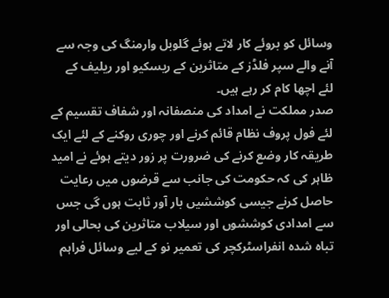وسائل کو بروئے کار لاتے ہوئے گلوبل وارمنگ کی وجہ سے آنے والے سپر فلڈز کے متاثرین کے ریسکیو اور ریلیف کے لئے اچھا کام کر رہے ہیں۔
صدر مملکت نے امداد کی منصفانہ اور شفاف تقسیم کے لئے فول پروف نظام قائم کرنے اور چوری روکنے کے لئے ایک طریقہ کار وضع کرنے کی ضرورت پر زور دیتے ہوئے نے امید ظاہر کی کہ حکومت کی جانب سے قرضوں میں رعایت حاصل کرنے جیسی کوششیں بار آور ثابت ہوں گی جس سے امدادی کوششوں اور سیلاب متاثرین کی بحالی اور تباہ شدہ انفراسٹرکچر کی تعمیر نو کے لیے وسائل فراہم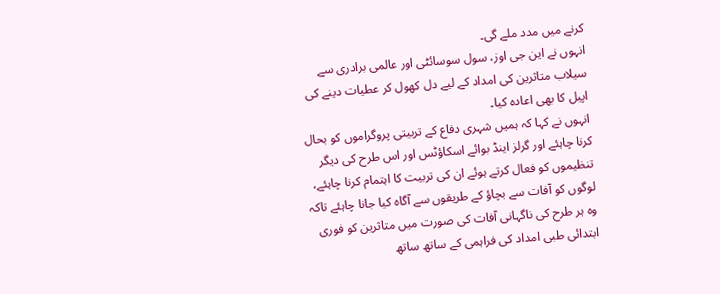کرنے میں مدد ملے گی۔
انہوں نے این جی اوز، سول سوسائٹی اور عالمی برادری سے سیلاب متاثرین کی امداد کے لیے دل کھول کر عطیات دینے کی اپیل کا بھی اعادہ کیا۔
انہوں نے کہا کہ ہمیں شہری دفاع کے تربیتی پروگراموں کو بحال کرنا چاہئے اور گرلز اینڈ بوائے اسکاؤٹس اور اس طرح کی دیگر تنظیموں کو فعال کرتے ہوئے ان کی تربیت کا اہتمام کرنا چاہئے، لوگوں کو آفات سے بچاؤ کے طریقوں سے آگاہ کیا جانا چاہئے تاکہ وہ ہر طرح کی ناگہانی آفات کی صورت میں متاثرین کو فوری ابتدائی طبی امداد کی فراہمی کے ساتھ ساتھ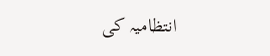انتظامیہ کی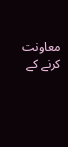معاونت کرنے کے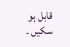قابل ہو سکیں ۔